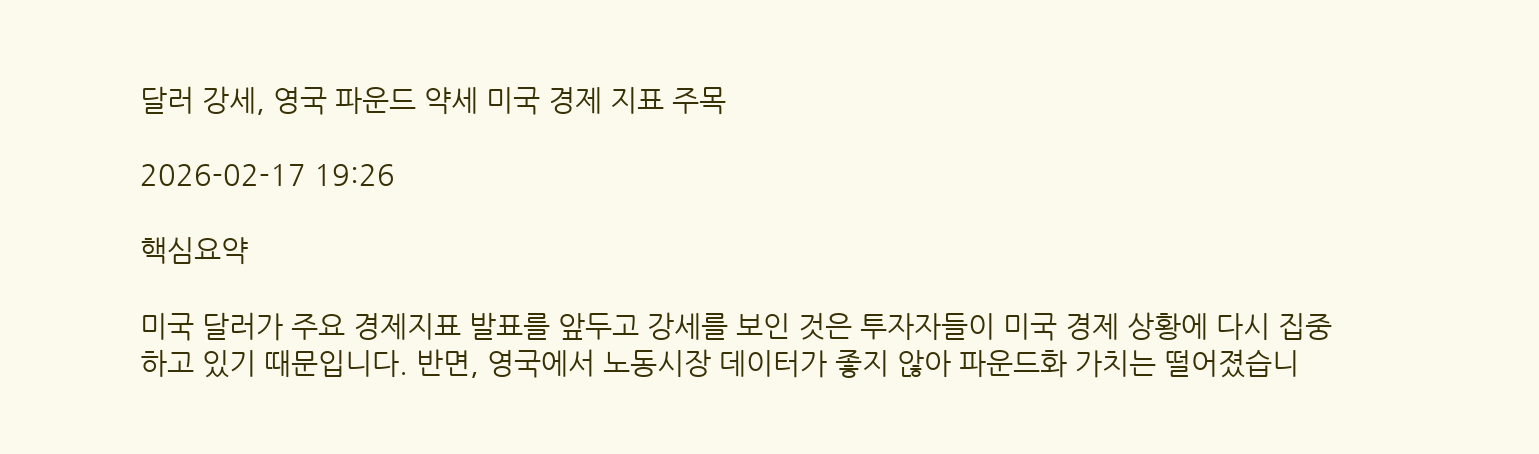달러 강세, 영국 파운드 약세 미국 경제 지표 주목

2026-02-17 19:26

핵심요약

미국 달러가 주요 경제지표 발표를 앞두고 강세를 보인 것은 투자자들이 미국 경제 상황에 다시 집중하고 있기 때문입니다. 반면, 영국에서 노동시장 데이터가 좋지 않아 파운드화 가치는 떨어졌습니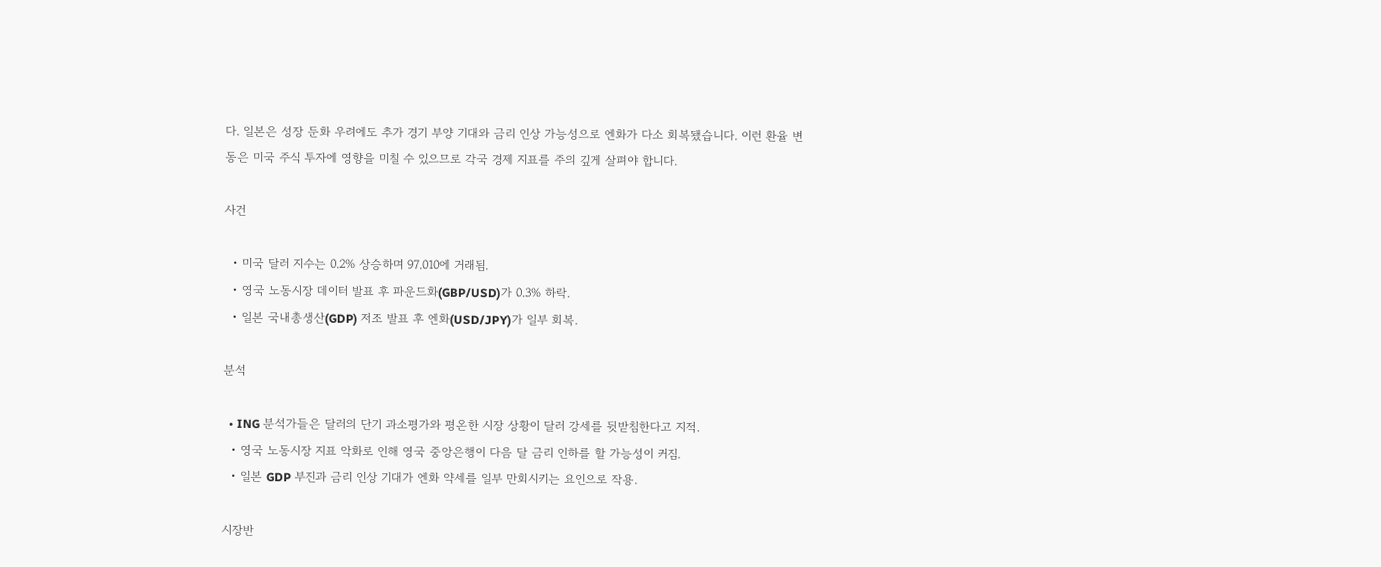다. 일본은 성장 둔화 우려에도 추가 경기 부양 기대와 금리 인상 가능성으로 엔화가 다소 회복됐습니다. 이런 환율 변동은 미국 주식 투자에 영향을 미칠 수 있으므로 각국 경제 지표를 주의 깊게 살펴야 합니다.

사건

  • 미국 달러 지수는 0.2% 상승하며 97.010에 거래됨.
  • 영국 노동시장 데이터 발표 후 파운드화(GBP/USD)가 0.3% 하락.
  • 일본 국내총생산(GDP) 저조 발표 후 엔화(USD/JPY)가 일부 회복.

분석

  • ING 분석가들은 달러의 단기 과소평가와 평온한 시장 상황이 달러 강세를 뒷받침한다고 지적.
  • 영국 노동시장 지표 악화로 인해 영국 중앙은행이 다음 달 금리 인하를 할 가능성이 커짐.
  • 일본 GDP 부진과 금리 인상 기대가 엔화 약세를 일부 만회시키는 요인으로 작용.

시장반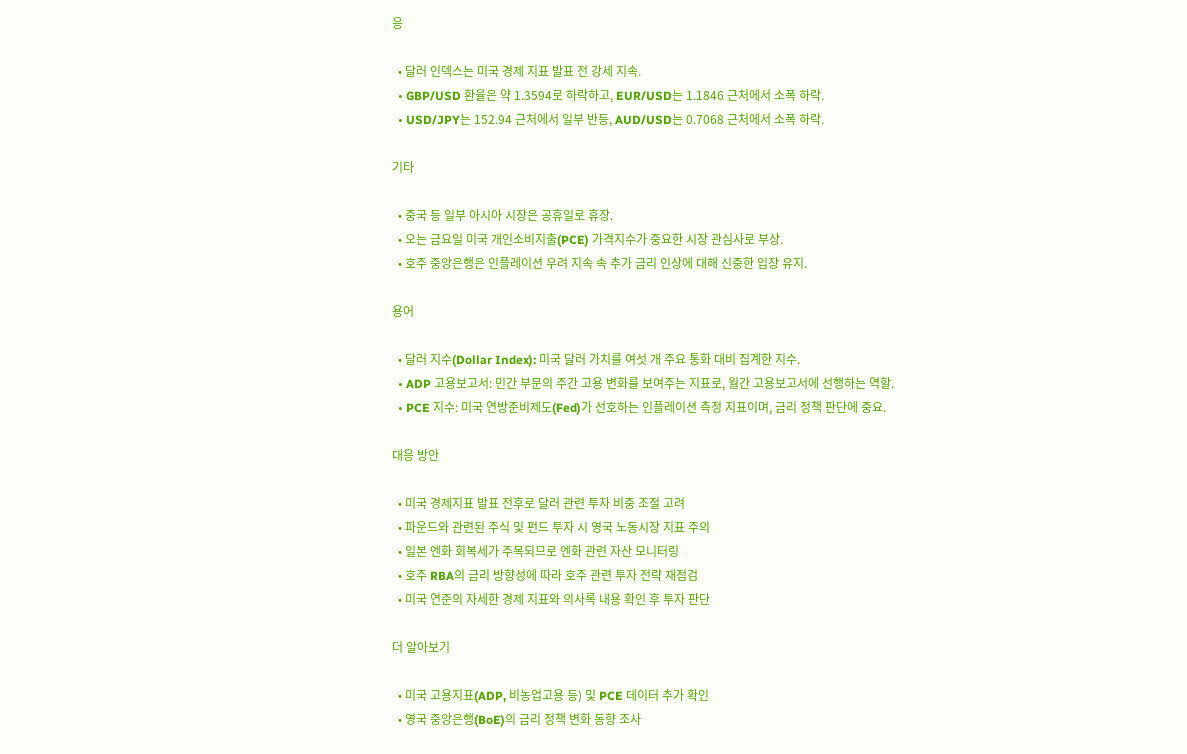응

  • 달러 인덱스는 미국 경제 지표 발표 전 강세 지속.
  • GBP/USD 환율은 약 1.3594로 하락하고, EUR/USD는 1.1846 근처에서 소폭 하락.
  • USD/JPY는 152.94 근처에서 일부 반등, AUD/USD는 0.7068 근처에서 소폭 하락.

기타

  • 중국 등 일부 아시아 시장은 공휴일로 휴장.
  • 오는 금요일 미국 개인소비지출(PCE) 가격지수가 중요한 시장 관심사로 부상.
  • 호주 중앙은행은 인플레이션 우려 지속 속 추가 금리 인상에 대해 신중한 입장 유지.

용어

  • 달러 지수(Dollar Index): 미국 달러 가치를 여섯 개 주요 통화 대비 집계한 지수.
  • ADP 고용보고서: 민간 부문의 주간 고용 변화를 보여주는 지표로, 월간 고용보고서에 선행하는 역할.
  • PCE 지수: 미국 연방준비제도(Fed)가 선호하는 인플레이션 측정 지표이며, 금리 정책 판단에 중요.

대응 방안

  • 미국 경제지표 발표 전후로 달러 관련 투자 비중 조절 고려
  • 파운드와 관련된 주식 및 펀드 투자 시 영국 노동시장 지표 주의
  • 일본 엔화 회복세가 주목되므로 엔화 관련 자산 모니터링
  • 호주 RBA의 금리 방향성에 따라 호주 관련 투자 전략 재점검
  • 미국 연준의 자세한 경제 지표와 의사록 내용 확인 후 투자 판단

더 알아보기

  • 미국 고용지표(ADP, 비농업고용 등) 및 PCE 데이터 추가 확인
  • 영국 중앙은행(BoE)의 금리 정책 변화 동향 조사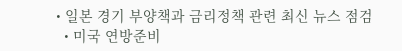• 일본 경기 부양책과 금리정책 관련 최신 뉴스 점검
  • 미국 연방준비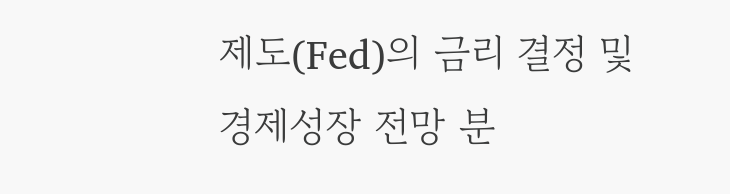제도(Fed)의 금리 결정 및 경제성장 전망 분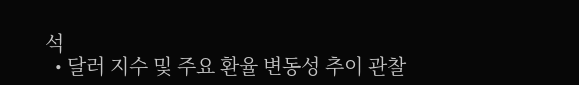석
  • 달러 지수 및 주요 환율 변동성 추이 관찰